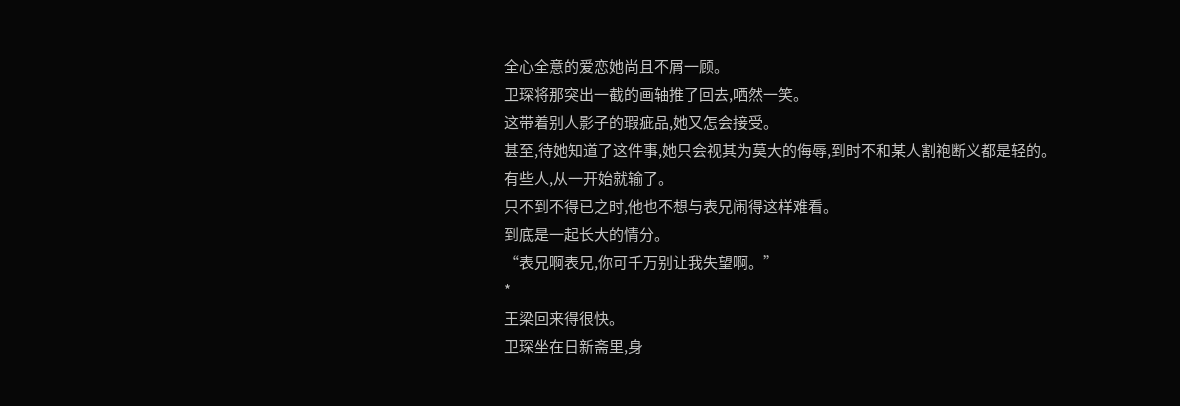全心全意的爱恋她尚且不屑一顾。
卫琛将那突出一截的画轴推了回去,哂然一笑。
这带着别人影子的瑕疵品,她又怎会接受。
甚至,待她知道了这件事,她只会视其为莫大的侮辱,到时不和某人割袍断义都是轻的。
有些人,从一开始就输了。
只不到不得已之时,他也不想与表兄闹得这样难看。
到底是一起长大的情分。
“表兄啊表兄,你可千万别让我失望啊。”
*
王梁回来得很快。
卫琛坐在日新斋里,身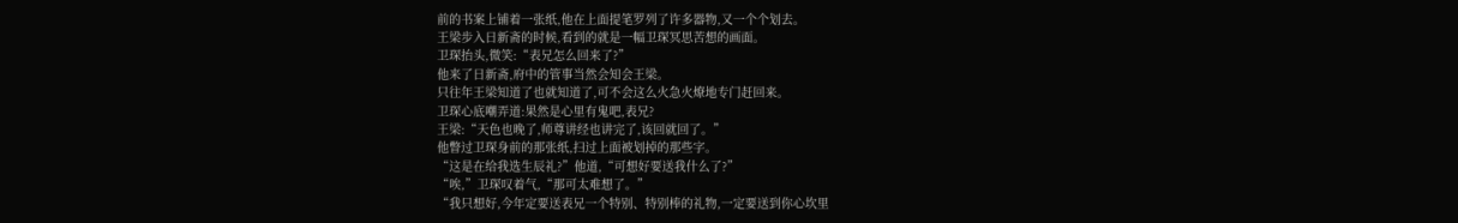前的书案上铺着一张纸,他在上面提笔罗列了许多器物,又一个个划去。
王梁步入日新斋的时候,看到的就是一幅卫琛冥思苦想的画面。
卫琛抬头,微笑:“表兄怎么回来了?”
他来了日新斋,府中的管事当然会知会王梁。
只往年王梁知道了也就知道了,可不会这么火急火燎地专门赶回来。
卫琛心底嘲弄道:果然是心里有鬼吧,表兄?
王梁:“天色也晚了,师尊讲经也讲完了,该回就回了。”
他瞥过卫琛身前的那张纸,扫过上面被划掉的那些字。
“这是在给我选生辰礼?”他道,“可想好要送我什么了?”
“唉,”卫琛叹着气,“那可太难想了。”
“我只想好,今年定要送表兄一个特别、特别棒的礼物,一定要送到你心坎里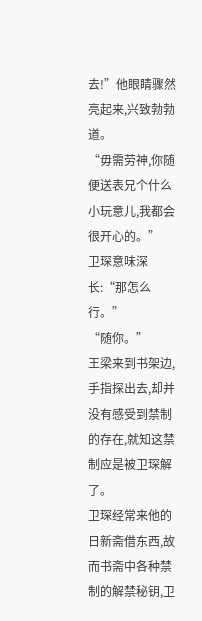去!”他眼睛骤然亮起来,兴致勃勃道。
“毋需劳神,你随便送表兄个什么小玩意儿,我都会很开心的。”
卫琛意味深长:“那怎么行。”
“随你。”
王梁来到书架边,手指探出去,却并没有感受到禁制的存在,就知这禁制应是被卫琛解了。
卫琛经常来他的日新斋借东西,故而书斋中各种禁制的解禁秘钥,卫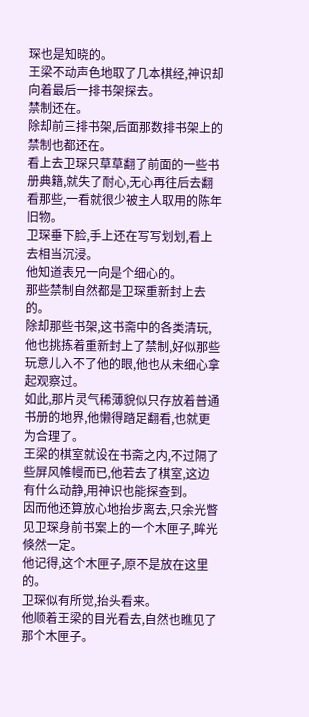琛也是知晓的。
王梁不动声色地取了几本棋经,神识却向着最后一排书架探去。
禁制还在。
除却前三排书架,后面那数排书架上的禁制也都还在。
看上去卫琛只草草翻了前面的一些书册典籍,就失了耐心,无心再往后去翻看那些,一看就很少被主人取用的陈年旧物。
卫琛垂下脸,手上还在写写划划,看上去相当沉浸。
他知道表兄一向是个细心的。
那些禁制自然都是卫琛重新封上去的。
除却那些书架,这书斋中的各类清玩,他也挑拣着重新封上了禁制,好似那些玩意儿入不了他的眼,他也从未细心拿起观察过。
如此,那片灵气稀薄貌似只存放着普通书册的地界,他懒得踏足翻看,也就更为合理了。
王梁的棋室就设在书斋之内,不过隔了些屏风帷幔而已,他若去了棋室,这边有什么动静,用神识也能探查到。
因而他还算放心地抬步离去,只余光瞥见卫琛身前书案上的一个木匣子,眸光倏然一定。
他记得,这个木匣子,原不是放在这里的。
卫琛似有所觉,抬头看来。
他顺着王梁的目光看去,自然也瞧见了那个木匣子。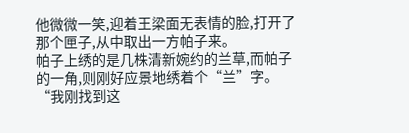他微微一笑,迎着王梁面无表情的脸,打开了那个匣子,从中取出一方帕子来。
帕子上绣的是几株清新婉约的兰草,而帕子的一角,则刚好应景地绣着个“兰”字。
“我刚找到这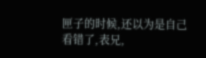匣子的时候,还以为是自己看错了,表兄,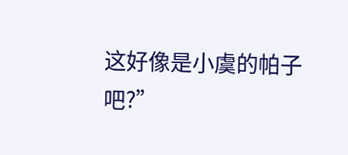这好像是小虞的帕子吧?”